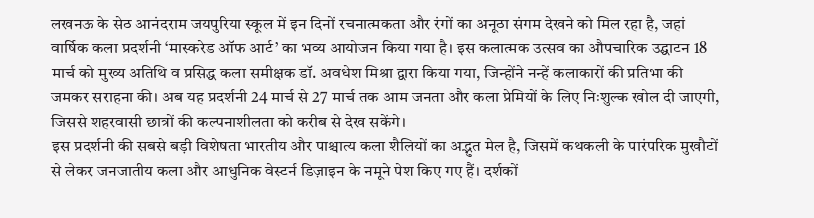लखनऊ के सेठ आनंदराम जयपुरिया स्कूल में इन दिनों रचनात्मकता और रंगों का अनूठा संगम देखने को मिल रहा है, जहां वार्षिक कला प्रदर्शनी ‘मास्करेड ऑफ आर्ट’ का भव्य आयोजन किया गया है। इस कलात्मक उत्सव का औपचारिक उद्घाटन 18 मार्च को मुख्य अतिथि व प्रसिद्ध कला समीक्षक डॉ. अवधेश मिश्रा द्वारा किया गया, जिन्होंने नन्हें कलाकारों की प्रतिभा की जमकर सराहना की। अब यह प्रदर्शनी 24 मार्च से 27 मार्च तक आम जनता और कला प्रेमियों के लिए निःशुल्क खोल दी जाएगी, जिससे शहरवासी छात्रों की कल्पनाशीलता को करीब से देख सकेंगे।
इस प्रदर्शनी की सबसे बड़ी विशेषता भारतीय और पाश्चात्य कला शैलियों का अद्भुत मेल है, जिसमें कथकली के पारंपरिक मुखौटों से लेकर जनजातीय कला और आधुनिक वेस्टर्न डिज़ाइन के नमूने पेश किए गए हैं। दर्शकों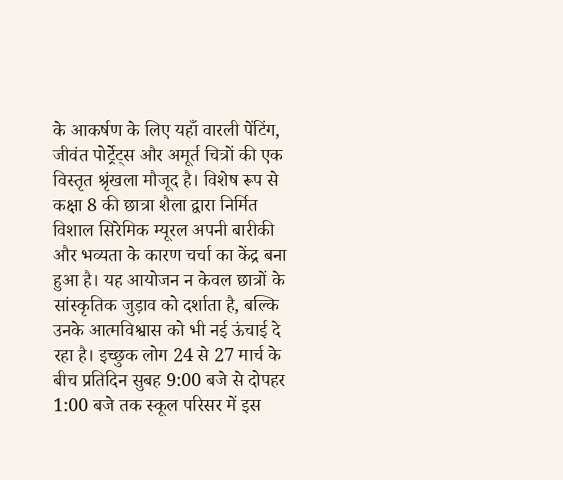के आकर्षण के लिए यहाँ वारली पेंटिंग, जीवंत पोर्ट्रेट्स और अमूर्त चित्रों की एक विस्तृत श्रृंखला मौजूद है। विशेष रूप से कक्षा 8 की छात्रा शैला द्वारा निर्मित विशाल सिरेमिक म्यूरल अपनी बारीकी और भव्यता के कारण चर्चा का केंद्र बना हुआ है। यह आयोजन न केवल छात्रों के सांस्कृतिक जुड़ाव को दर्शाता है, बल्कि उनके आत्मविश्वास को भी नई ऊंचाई दे रहा है। इच्छुक लोग 24 से 27 मार्च के बीच प्रतिदिन सुबह 9:00 बजे से दोपहर 1:00 बजे तक स्कूल परिसर में इस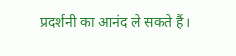प्रदर्शनी का आनंद ले सकते हैं।